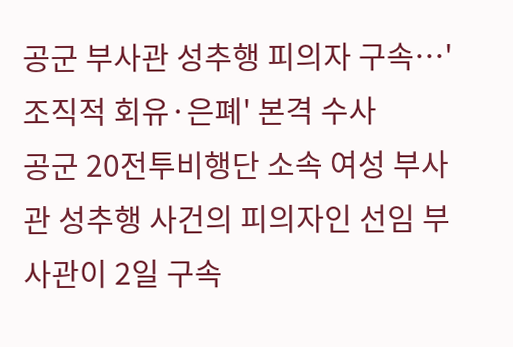공군 부사관 성추행 피의자 구속…'조직적 회유·은폐' 본격 수사
공군 20전투비행단 소속 여성 부사관 성추행 사건의 피의자인 선임 부사관이 2일 구속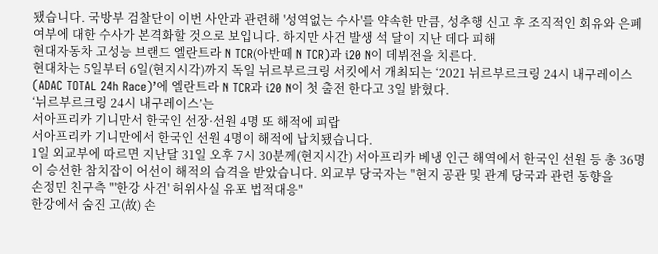됐습니다. 국방부 검찰단이 이번 사안과 관련해 '성역없는 수사'를 약속한 만큼, 성추행 신고 후 조직적인 회유와 은폐 여부에 대한 수사가 본격화할 것으로 보입니다. 하지만 사건 발생 석 달이 지난 데다 피해
현대자동차 고성능 브랜드 엘란트라 N TCR(아반떼 N TCR)과 i20 N이 데뷔전을 치른다.
현대차는 5일부터 6일(현지시각)까지 독일 뉘르부르크링 서킷에서 개최되는 ‘2021 뉘르부르크링 24시 내구레이스(ADAC TOTAL 24h Race)’에 엘란트라 N TCR과 i20 N이 첫 출전 한다고 3일 밝혔다.
‘뉘르부르크링 24시 내구레이스’는
서아프리카 기니만서 한국인 선장·선원 4명 또 해적에 피랍
서아프리카 기니만에서 한국인 선원 4명이 해적에 납치됐습니다.
1일 외교부에 따르면 지난달 31일 오후 7시 30분께(현지시간) 서아프리카 베냉 인근 해역에서 한국인 선원 등 총 36명이 승선한 참치잡이 어선이 해적의 습격을 받았습니다. 외교부 당국자는 "현지 공관 및 관계 당국과 관련 동향을
손정민 친구측 "'한강 사건' 허위사실 유포 법적대응"
한강에서 숨진 고(故) 손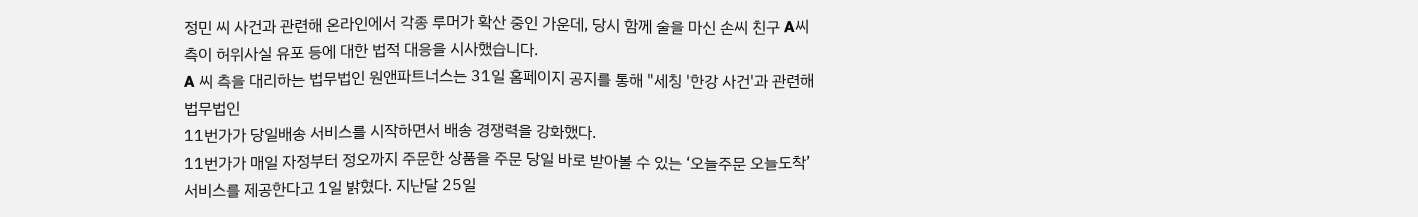정민 씨 사건과 관련해 온라인에서 각종 루머가 확산 중인 가운데, 당시 함께 술을 마신 손씨 친구 A씨 측이 허위사실 유포 등에 대한 법적 대응을 시사했습니다.
A 씨 측을 대리하는 법무법인 원앤파트너스는 31일 홈페이지 공지를 통해 "세칭 '한강 사건'과 관련해 법무법인
11번가가 당일배송 서비스를 시작하면서 배송 경쟁력을 강화했다.
11번가가 매일 자정부터 정오까지 주문한 상품을 주문 당일 바로 받아볼 수 있는 ‘오늘주문 오늘도착’ 서비스를 제공한다고 1일 밝혔다. 지난달 25일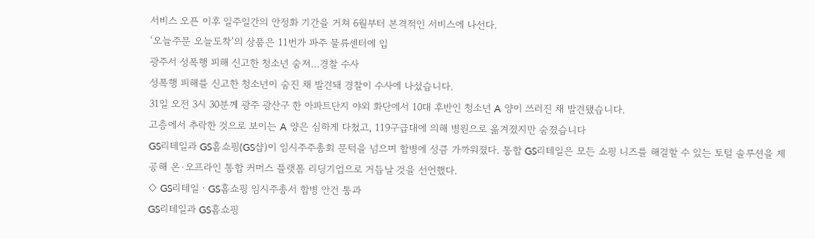서비스 오픈 이후 일주일간의 안정화 기간을 거쳐 6월부터 본격적인 서비스에 나선다.
‘오늘주문 오늘도착’의 상품은 11번가 파주 물류센터에 입
광주서 성폭행 피해 신고한 청소년 숨져…경찰 수사
성폭행 피해를 신고한 청소년이 숨진 채 발견돼 경찰이 수사에 나섰습니다.
31일 오전 3시 30분께 광주 광산구 한 아파트단지 야외 화단에서 10대 후반인 청소년 A 양이 쓰러진 채 발견됐습니다.
고층에서 추락한 것으로 보이는 A 양은 심하게 다쳤고, 119구급대에 의해 병원으로 옮겨졌지만 숨졌습니다
GS리테일과 GS홈쇼핑(GS샵)이 임시주주총회 문턱을 넘으며 합병에 성큼 가까워졌다. 통합 GS리테일은 모든 쇼핑 니즈를 해결할 수 있는 토털 솔루션을 제공해 온·오프라인 통합 커머스 플랫폼 리딩기업으로 거듭날 것을 선언했다.
◇ GS리테일ㆍGS홈쇼핑 임시주총서 합병 안건 통과
GS리테일과 GS홈쇼핑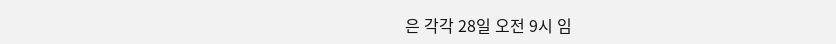은 각각 28일 오전 9시 임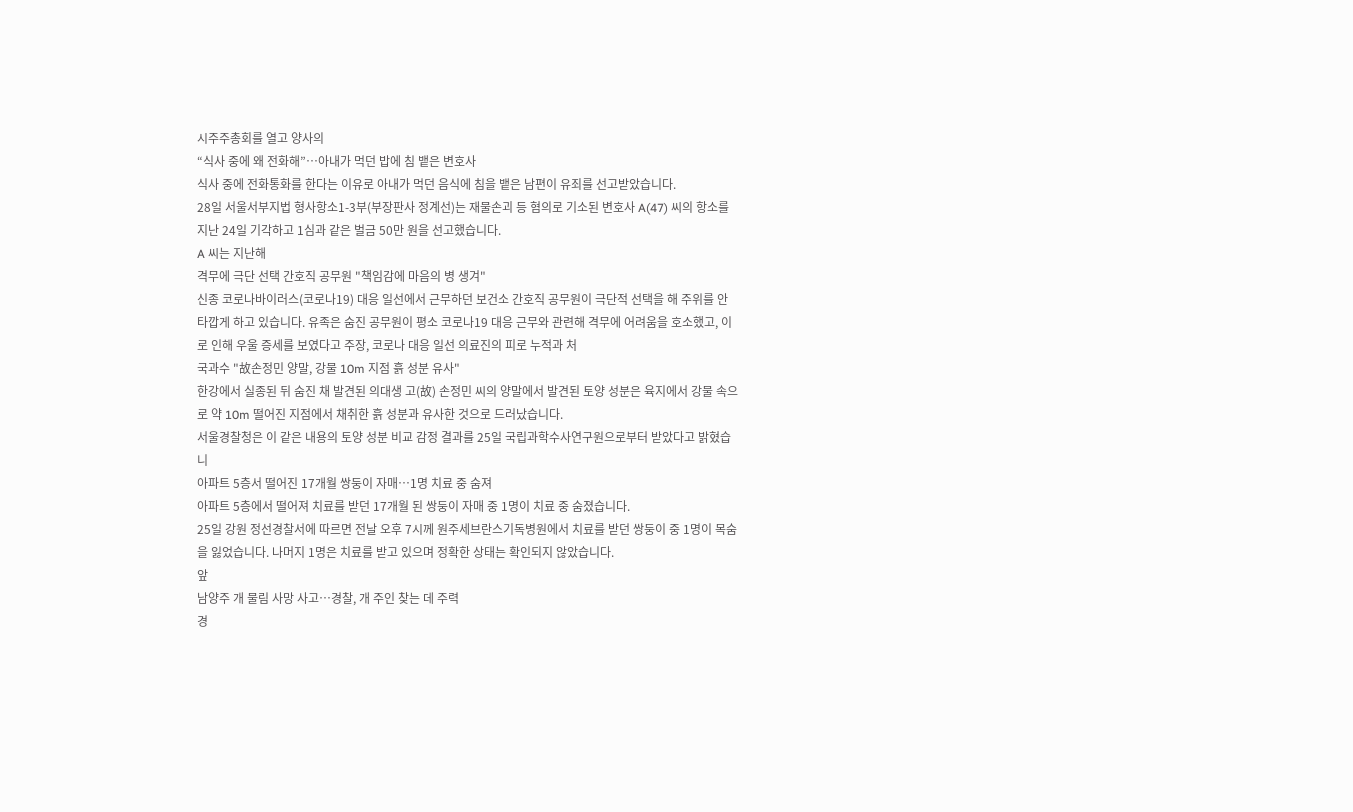시주주총회를 열고 양사의
“식사 중에 왜 전화해”…아내가 먹던 밥에 침 뱉은 변호사
식사 중에 전화통화를 한다는 이유로 아내가 먹던 음식에 침을 뱉은 남편이 유죄를 선고받았습니다.
28일 서울서부지법 형사항소1-3부(부장판사 정계선)는 재물손괴 등 혐의로 기소된 변호사 A(47) 씨의 항소를 지난 24일 기각하고 1심과 같은 벌금 50만 원을 선고했습니다.
A 씨는 지난해
격무에 극단 선택 간호직 공무원 "책임감에 마음의 병 생겨"
신종 코로나바이러스(코로나19) 대응 일선에서 근무하던 보건소 간호직 공무원이 극단적 선택을 해 주위를 안타깝게 하고 있습니다. 유족은 숨진 공무원이 평소 코로나19 대응 근무와 관련해 격무에 어려움을 호소했고, 이로 인해 우울 증세를 보였다고 주장, 코로나 대응 일선 의료진의 피로 누적과 처
국과수 "故손정민 양말, 강물 10m 지점 흙 성분 유사"
한강에서 실종된 뒤 숨진 채 발견된 의대생 고(故) 손정민 씨의 양말에서 발견된 토양 성분은 육지에서 강물 속으로 약 10m 떨어진 지점에서 채취한 흙 성분과 유사한 것으로 드러났습니다.
서울경찰청은 이 같은 내용의 토양 성분 비교 감정 결과를 25일 국립과학수사연구원으로부터 받았다고 밝혔습니
아파트 5층서 떨어진 17개월 쌍둥이 자매…1명 치료 중 숨져
아파트 5층에서 떨어져 치료를 받던 17개월 된 쌍둥이 자매 중 1명이 치료 중 숨졌습니다.
25일 강원 정선경찰서에 따르면 전날 오후 7시께 원주세브란스기독병원에서 치료를 받던 쌍둥이 중 1명이 목숨을 잃었습니다. 나머지 1명은 치료를 받고 있으며 정확한 상태는 확인되지 않았습니다.
앞
남양주 개 물림 사망 사고…경찰, 개 주인 찾는 데 주력
경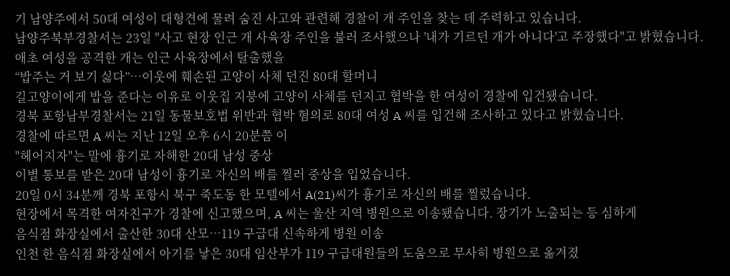기 남양주에서 50대 여성이 대형견에 물려 숨진 사고와 관련해 경찰이 개 주인을 찾는 데 주력하고 있습니다.
남양주북부경찰서는 23일 "사고 현장 인근 개 사육장 주인을 불러 조사했으나 '내가 기르던 개가 아니다'고 주장했다"고 밝혔습니다.
애초 여성을 공격한 개는 인근 사육장에서 탈출했을
“밥주는 거 보기 싫다”…이웃에 훼손된 고양이 사체 던진 80대 할머니
길고양이에게 밥을 준다는 이유로 이웃집 지붕에 고양이 사체를 던지고 협박을 한 여성이 경찰에 입건됐습니다.
경북 포항남부경찰서는 21일 동물보호법 위반과 협박 혐의로 80대 여성 A 씨를 입건해 조사하고 있다고 밝혔습니다.
경찰에 따르면 A 씨는 지난 12일 오후 6시 20분쯤 이
"헤어지자"는 말에 흉기로 자해한 20대 남성 중상
이별 통보를 받은 20대 남성이 흉기로 자신의 배를 찔러 중상을 입었습니다.
20일 0시 34분께 경북 포항시 북구 죽도동 한 모텔에서 A(21)씨가 흉기로 자신의 배를 찔렀습니다.
현장에서 목격한 여자친구가 경찰에 신고했으며, A 씨는 울산 지역 병원으로 이송됐습니다. 장기가 노출되는 등 심하게
음식점 화장실에서 출산한 30대 산모…119 구급대 신속하게 병원 이송
인천 한 음식점 화장실에서 아기를 낳은 30대 임산부가 119 구급대원들의 도움으로 무사히 병원으로 옮겨졌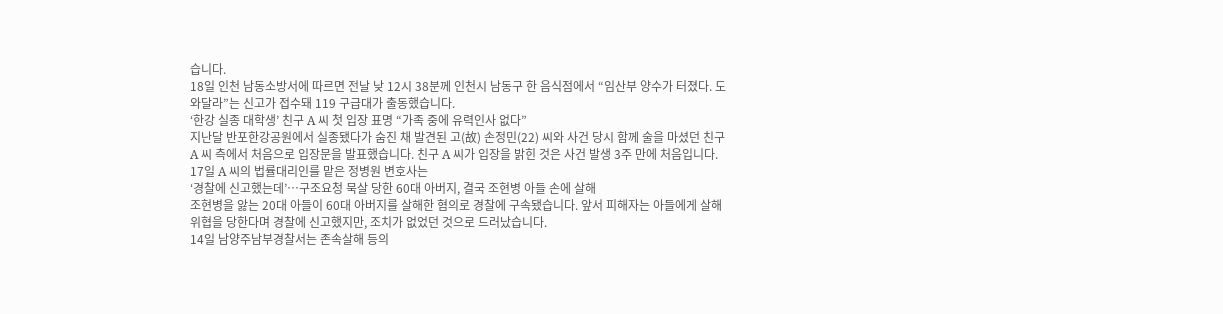습니다.
18일 인천 남동소방서에 따르면 전날 낮 12시 38분께 인천시 남동구 한 음식점에서 “임산부 양수가 터졌다. 도와달라”는 신고가 접수돼 119 구급대가 출동했습니다.
‘한강 실종 대학생’ 친구 A 씨 첫 입장 표명 “가족 중에 유력인사 없다”
지난달 반포한강공원에서 실종됐다가 숨진 채 발견된 고(故) 손정민(22) 씨와 사건 당시 함께 술을 마셨던 친구 A 씨 측에서 처음으로 입장문을 발표했습니다. 친구 A 씨가 입장을 밝힌 것은 사건 발생 3주 만에 처음입니다.
17일 A 씨의 법률대리인를 맡은 정병원 변호사는
‘경찰에 신고했는데’…구조요청 묵살 당한 60대 아버지, 결국 조현병 아들 손에 살해
조현병을 앓는 20대 아들이 60대 아버지를 살해한 혐의로 경찰에 구속됐습니다. 앞서 피해자는 아들에게 살해 위협을 당한다며 경찰에 신고했지만, 조치가 없었던 것으로 드러났습니다.
14일 남양주남부경찰서는 존속살해 등의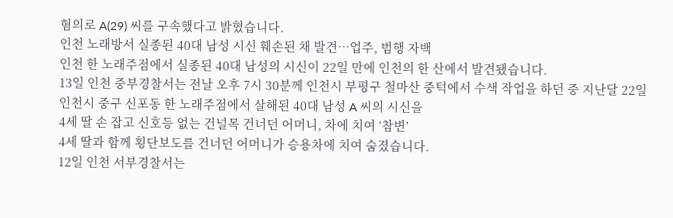혐의로 A(29) 씨를 구속했다고 밝혔습니다.
인천 노래방서 실종된 40대 남성 시신 훼손된 채 발견…업주, 범행 자백
인천 한 노래주점에서 실종된 40대 남성의 시신이 22일 만에 인천의 한 산에서 발견됐습니다.
13일 인천 중부경찰서는 전날 오후 7시 30분께 인천시 부평구 철마산 중턱에서 수색 작업을 하던 중 지난달 22일 인천시 중구 신포동 한 노래주점에서 살해된 40대 남성 A 씨의 시신을
4세 딸 손 잡고 신호등 없는 건널목 건너던 어머니, 차에 치여 ‘참변’
4세 딸과 함께 횡단보도를 건너던 어머니가 승용차에 치여 숨졌습니다.
12일 인천 서부경찰서는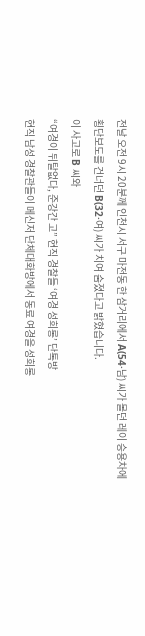전날 오전 9시 20분께 인천시 서구 마전동 한 삼거리에서 A(54·남) 씨가 몰던 레이 승용차에 횡단보도를 건너던 B(32·여) 씨가 치여 숨졌다고 밝혔습니다.
이 사고로 B 씨와
“여경이 뒤탈없다, 준강간 고” 현직 경찰들 ‘여경 성희롱’ 단톡방
현직 남성 경찰관들이 메신저 단체대화방에서 동료 여경을 성희롱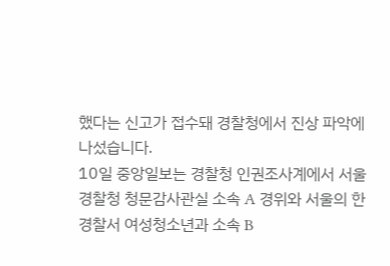했다는 신고가 접수돼 경찰청에서 진상 파악에 나섰습니다.
10일 중앙일보는 경찰청 인권조사계에서 서울경찰청 청문감사관실 소속 A 경위와 서울의 한 경찰서 여성청소년과 소속 B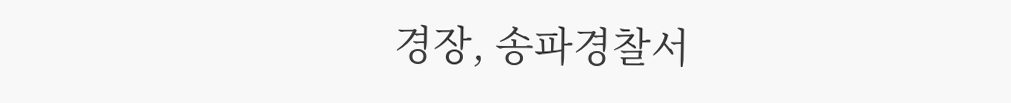경장, 송파경찰서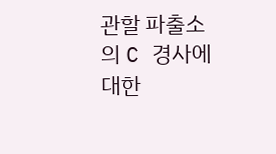관할 파출소의 C 경사에 대한